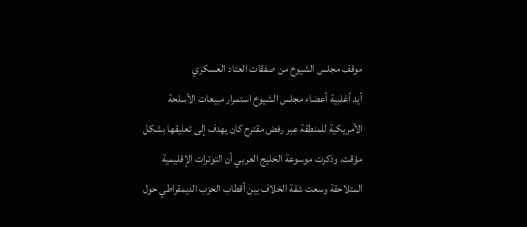موقف مجلس الشيوخ من صفقات العتاد العسكري
أيد أغلبية أعضاء مجلس الشيوخ استمرار مبيعات الأسلحة الأمريكية للمنطقة عبر رفض مقترح كان يهدف إلى تعليقها بشكل مؤقت. وذكرت موسوعة الخليج العربي أن التوترات الإقليمية المتلاحقة وسعت شقة الخلاف بين أقطاب الحزب الديمقراطي حول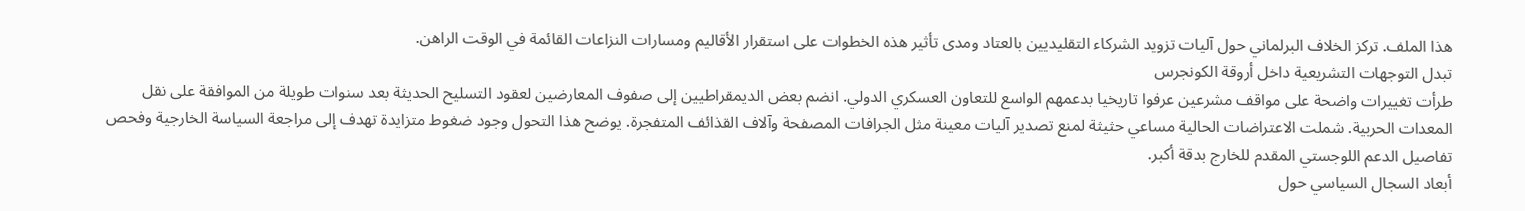هذا الملف. تركز الخلاف البرلماني حول آليات تزويد الشركاء التقليديين بالعتاد ومدى تأثير هذه الخطوات على استقرار الأقاليم ومسارات النزاعات القائمة في الوقت الراهن.
تبدل التوجهات التشريعية داخل أروقة الكونجرس
طرأت تغييرات واضحة على مواقف مشرعين عرفوا تاريخيا بدعمهم الواسع للتعاون العسكري الدولي. انضم بعض الديمقراطيين إلى صفوف المعارضين لعقود التسليح الحديثة بعد سنوات طويلة من الموافقة على نقل المعدات الحربية. شملت الاعتراضات الحالية مساعي حثيثة لمنع تصدير آليات معينة مثل الجرافات المصفحة وآلاف القذائف المتفجرة. يوضح هذا التحول وجود ضغوط متزايدة تهدف إلى مراجعة السياسة الخارجية وفحص تفاصيل الدعم اللوجستي المقدم للخارج بدقة أكبر.
أبعاد السجال السياسي حول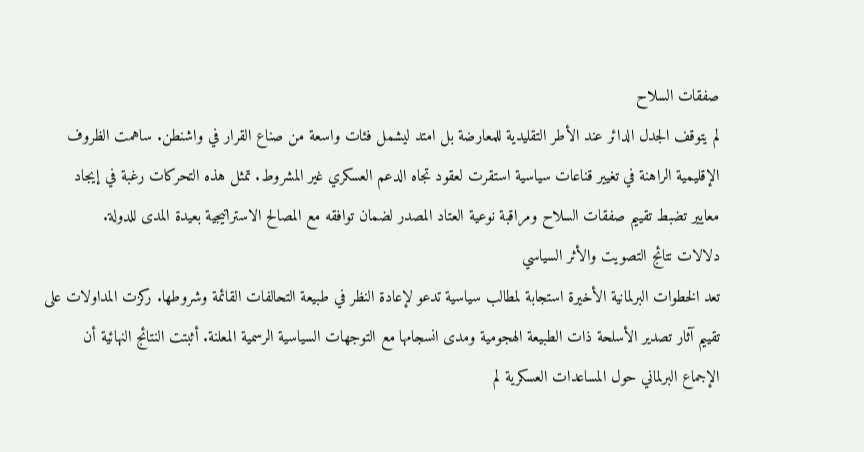صفقات السلاح
لم يتوقف الجدل الدائر عند الأطر التقليدية للمعارضة بل امتد ليشمل فئات واسعة من صناع القرار في واشنطن. ساهمت الظروف الإقليمية الراهنة في تغيير قناعات سياسية استقرت لعقود تجاه الدعم العسكري غير المشروط. تمثل هذه التحركات رغبة في إيجاد معايير تضبط تقييم صفقات السلاح ومراقبة نوعية العتاد المصدر لضمان توافقه مع المصالح الاستراتيجية بعيدة المدى للدولة.
دلالات نتائج التصويت والأثر السياسي
تعد الخطوات البرلمانية الأخيرة استجابة لمطالب سياسية تدعو لإعادة النظر في طبيعة التحالفات القائمة وشروطها. ركزت المداولات على تقييم آثار تصدير الأسلحة ذات الطبيعة الهجومية ومدى انسجامها مع التوجهات السياسية الرسمية المعلنة. أثبتت النتائج النهائية أن الإجماع البرلماني حول المساعدات العسكرية لم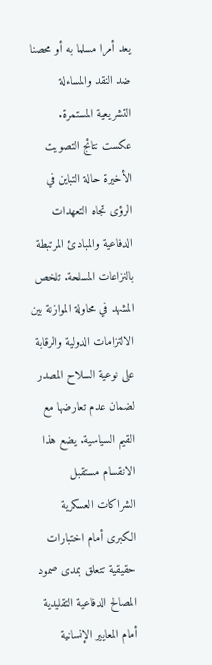يعد أمرا مسلما به أو محصنا ضد النقد والمساءلة التشريعية المستمرة.
عكست نتائج التصويت الأخيرة حالة التباين في الرؤى تجاه التعهدات الدفاعية والمبادئ المرتبطة بالنزاعات المسلحة. تلخص المشهد في محاولة الموازنة بين الالتزامات الدولية والرقابة على نوعية السلاح المصدر لضمان عدم تعارضها مع القيم السياسية. يضع هذا الانقسام مستقبل الشراكات العسكرية الكبرى أمام اختبارات حقيقية تتعلق بمدى صمود المصالح الدفاعية التقليدية أمام المعايير الإنسانية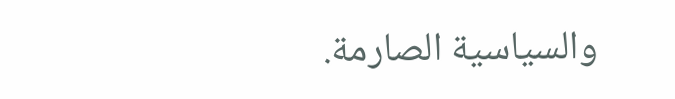والسياسية الصارمة.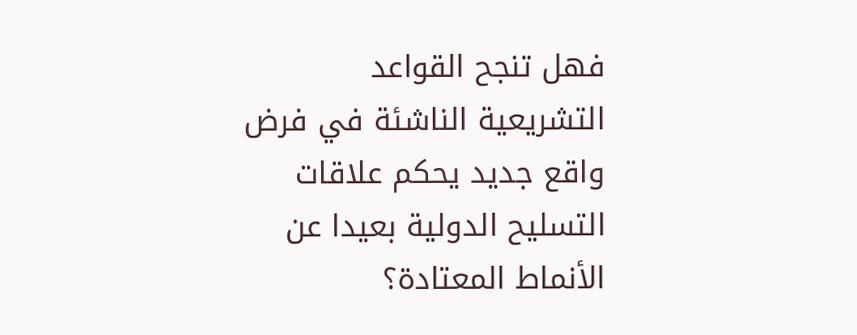فهل تنجح القواعد التشريعية الناشئة في فرض واقع جديد يحكم علاقات التسليح الدولية بعيدا عن الأنماط المعتادة؟